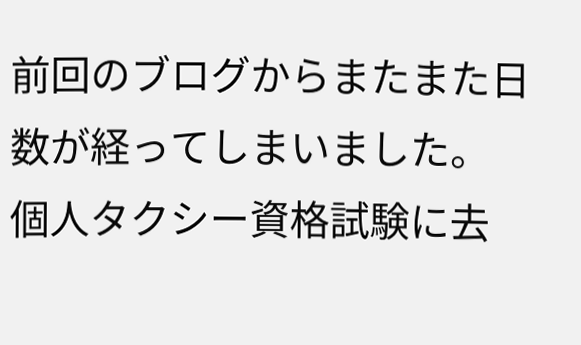前回のブログからまたまた日数が経ってしまいました。
個人タクシー資格試験に去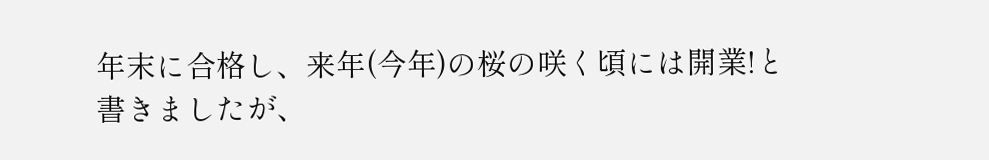年末に合格し、来年(今年)の桜の咲く頃には開業!と
書きましたが、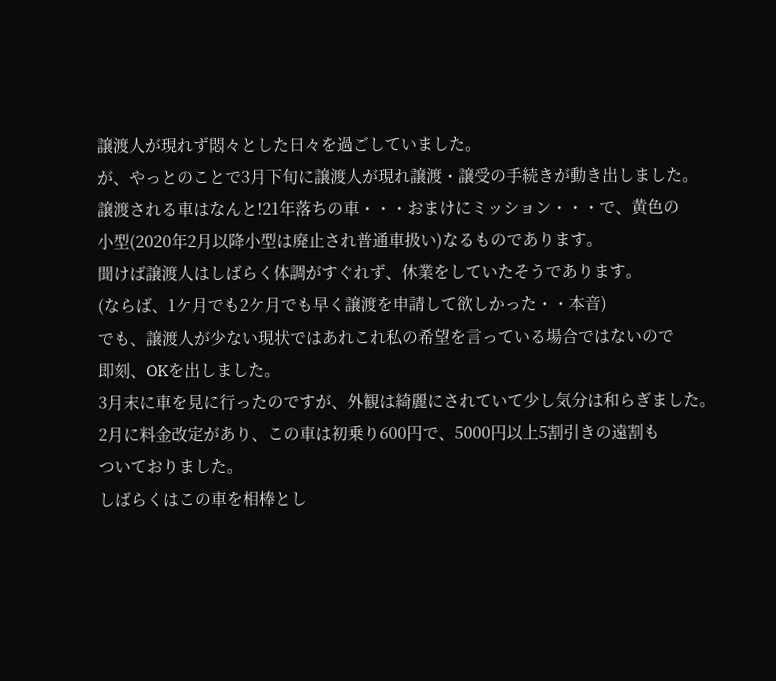譲渡人が現れず悶々とした日々を過ごしていました。
が、やっとのことで3月下旬に譲渡人が現れ譲渡・譲受の手続きが動き出しました。
譲渡される車はなんと!21年落ちの車・・・おまけにミッション・・・で、黄色の
小型(2020年2月以降小型は廃止され普通車扱い)なるものであります。
聞けば譲渡人はしばらく体調がすぐれず、休業をしていたそうであります。
(ならば、1ケ月でも2ケ月でも早く譲渡を申請して欲しかった・・本音)
でも、譲渡人が少ない現状ではあれこれ私の希望を言っている場合ではないので
即刻、OKを出しました。
3月末に車を見に行ったのですが、外観は綺麗にされていて少し気分は和らぎました。
2月に料金改定があり、この車は初乗り600円で、5000円以上5割引きの遠割も
ついておりました。
しばらくはこの車を相棒とし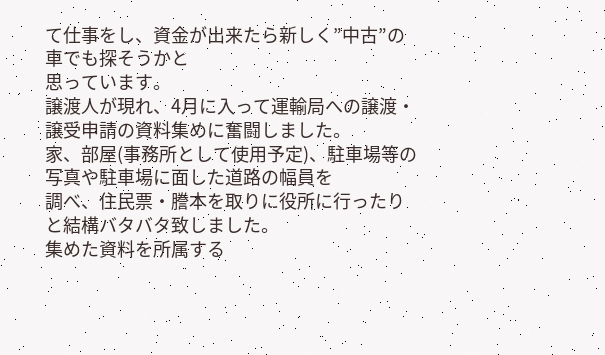て仕事をし、資金が出来たら新しく”中古”の車でも探そうかと
思っています。
譲渡人が現れ、4月に入って運輸局への譲渡・譲受申請の資料集めに奮闘しました。
家、部屋(事務所として使用予定)、駐車場等の写真や駐車場に面した道路の幅員を
調べ、住民票・謄本を取りに役所に行ったりと結構バタバタ致しました。
集めた資料を所属する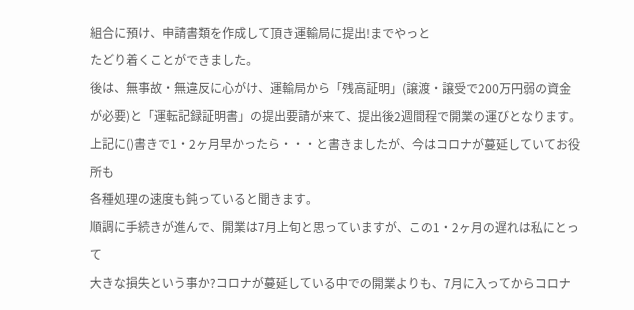組合に預け、申請書類を作成して頂き運輸局に提出!までやっと
たどり着くことができました。
後は、無事故・無違反に心がけ、運輸局から「残高証明」(譲渡・譲受で200万円弱の資金が必要)と「運転記録証明書」の提出要請が来て、提出後2週間程で開業の運びとなります。
上記に()書きで1・2ヶ月早かったら・・・と書きましたが、今はコロナが蔓延していてお役所も
各種処理の速度も鈍っていると聞きます。
順調に手続きが進んで、開業は7月上旬と思っていますが、この1・2ヶ月の遅れは私にとって
大きな損失という事か?コロナが蔓延している中での開業よりも、7月に入ってからコロナ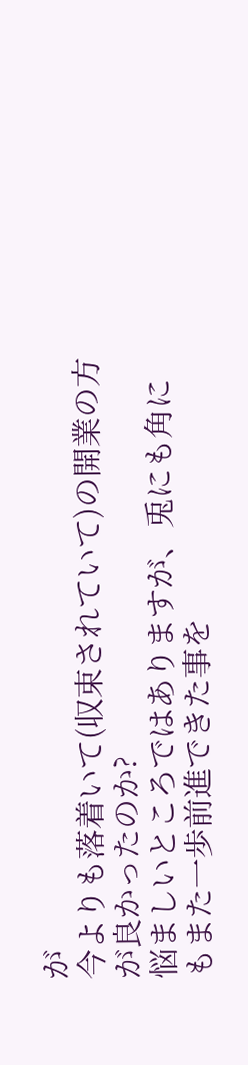が
今よりも落着いて(収束されていて)の開業の方が良かったのか?
悩ましいところではありますが、兎にも角にもまた一歩前進できた事を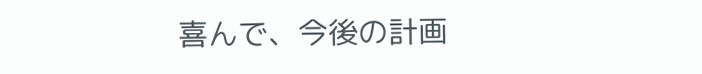喜んで、今後の計画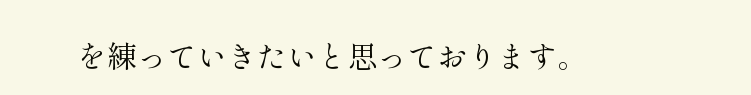を練っていきたいと思っております。